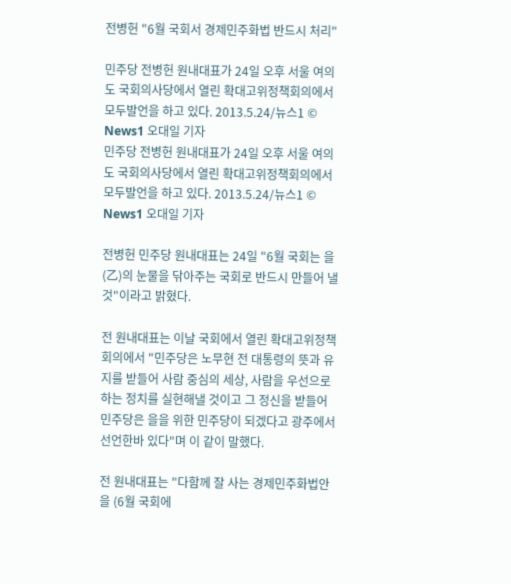전병헌 "6월 국회서 경제민주화법 반드시 처리"

민주당 전병헌 원내대표가 24일 오후 서울 여의도 국회의사당에서 열린 확대고위정책회의에서 모두발언을 하고 있다. 2013.5.24/뉴스1 © News1 오대일 기자
민주당 전병헌 원내대표가 24일 오후 서울 여의도 국회의사당에서 열린 확대고위정책회의에서 모두발언을 하고 있다. 2013.5.24/뉴스1 © News1 오대일 기자

전병헌 민주당 원내대표는 24일 "6월 국회는 을(乙)의 눈물을 닦아주는 국회로 반드시 만들어 낼 것"이라고 밝혔다.

전 원내대표는 이날 국회에서 열린 확대고위정책회의에서 "민주당은 노무현 전 대통령의 뜻과 유지를 받들어 사람 중심의 세상, 사람을 우선으로 하는 정치를 실현해낼 것이고 그 정신을 받들어 민주당은 을을 위한 민주당이 되겠다고 광주에서 선언한바 있다"며 이 같이 말했다.

전 원내대표는 "다함께 잘 사는 경제민주화법안을 (6월 국회에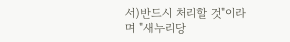서)반드시 처리할 것"이라며 "새누리당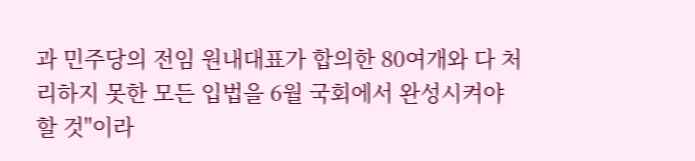과 민주당의 전임 원내대표가 합의한 80여개와 다 처리하지 못한 모든 입법을 6월 국회에서 완성시켜야 할 것"이라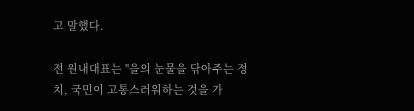고 말했다.

전 원내대표는 "을의 눈물을 닦아주는 정치, 국민이 고통스러워하는 것을 가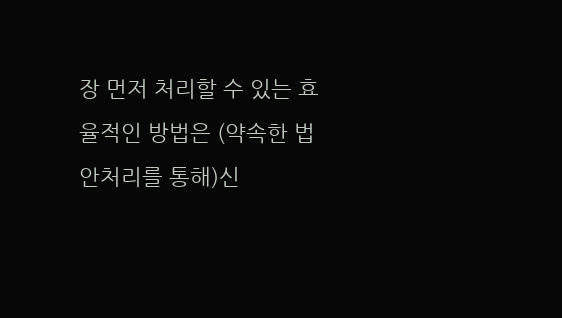장 먼저 처리할 수 있는 효율적인 방법은 (약속한 법안처리를 통해)신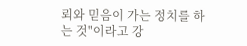뢰와 믿음이 가는 정치를 하는 것"이라고 강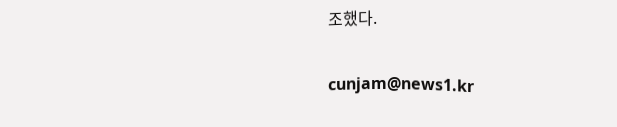조했다.

cunjam@news1.kr